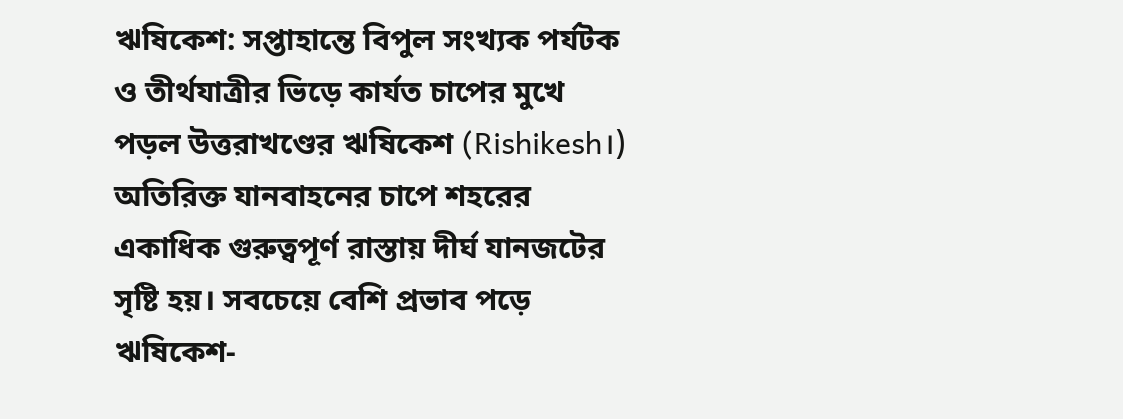ঋষিকেশ: সপ্তাহান্তে বিপুল সংখ্যক পর্যটক ও তীর্থযাত্রীর ভিড়ে কার্যত চাপের মুখে পড়ল উত্তরাখণ্ডের ঋষিকেশ (Rishikesh।) অতিরিক্ত যানবাহনের চাপে শহরের একাধিক গুরুত্বপূর্ণ রাস্তায় দীর্ঘ যানজটের সৃষ্টি হয়। সবচেয়ে বেশি প্রভাব পড়ে ঋষিকেশ-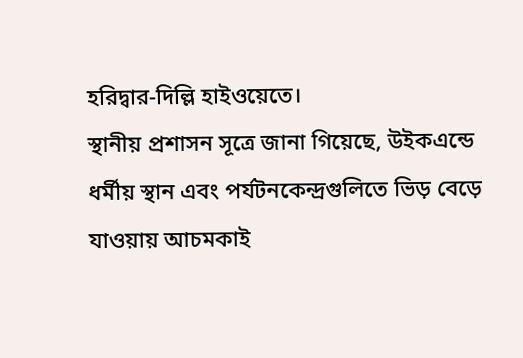হরিদ্বার-দিল্লি হাইওয়েতে।
স্থানীয় প্রশাসন সূত্রে জানা গিয়েছে, উইকএন্ডে ধর্মীয় স্থান এবং পর্যটনকেন্দ্রগুলিতে ভিড় বেড়ে যাওয়ায় আচমকাই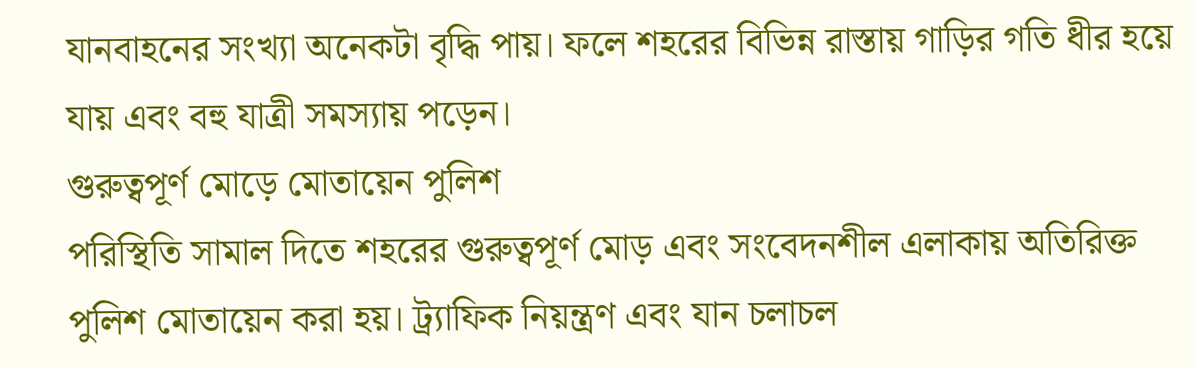যানবাহনের সংখ্যা অনেকটা বৃদ্ধি পায়। ফলে শহরের বিভিন্ন রাস্তায় গাড়ির গতি ধীর হয়ে যায় এবং বহু যাত্রী সমস্যায় পড়েন।
গুরুত্বপূর্ণ মোড়ে মোতায়েন পুলিশ
পরিস্থিতি সামাল দিতে শহরের গুরুত্বপূর্ণ মোড় এবং সংবেদনশীল এলাকায় অতিরিক্ত পুলিশ মোতায়েন করা হয়। ট্র্যাফিক নিয়ন্ত্রণ এবং যান চলাচল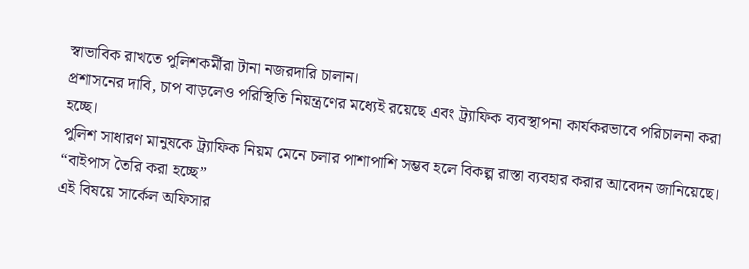স্বাভাবিক রাখতে পুলিশকর্মীরা টানা নজরদারি চালান।
প্রশাসনের দাবি, চাপ বাড়লেও পরিস্থিতি নিয়ন্ত্রণের মধ্যেই রয়েছে এবং ট্র্যাফিক ব্যবস্থাপনা কার্যকরভাবে পরিচালনা করা হচ্ছে।
পুলিশ সাধারণ মানুষকে ট্র্যাফিক নিয়ম মেনে চলার পাশাপাশি সম্ভব হলে বিকল্প রাস্তা ব্যবহার করার আবেদন জানিয়েছে।
“বাইপাস তৈরি করা হচ্ছে”
এই বিষয়ে সার্কেল অফিসার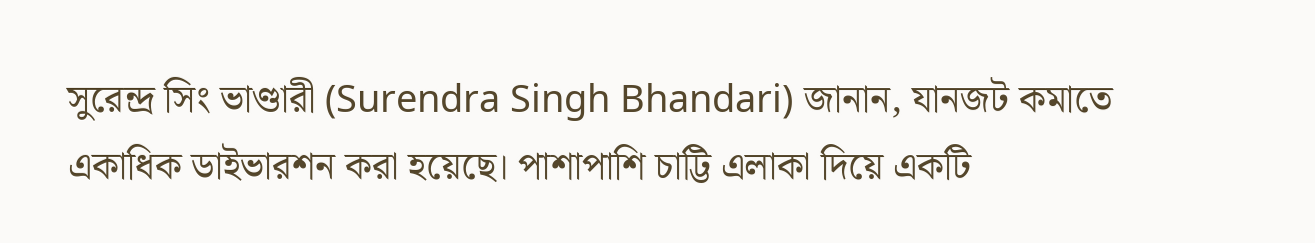সুরেন্দ্র সিং ভাণ্ডারী (Surendra Singh Bhandari) জানান, যানজট কমাতে একাধিক ডাইভারশন করা হয়েছে। পাশাপাশি চাট্টি এলাকা দিয়ে একটি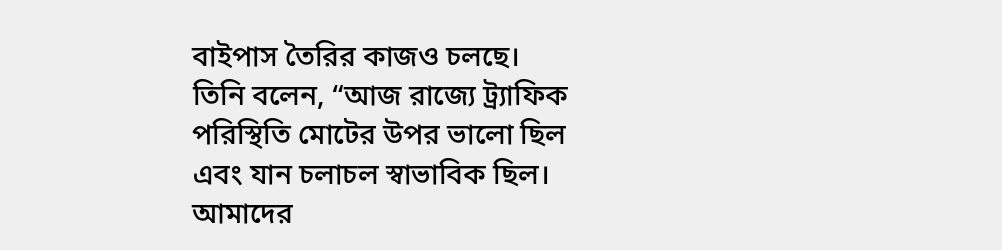বাইপাস তৈরির কাজও চলছে।
তিনি বলেন, “আজ রাজ্যে ট্র্যাফিক পরিস্থিতি মোটের উপর ভালো ছিল এবং যান চলাচল স্বাভাবিক ছিল। আমাদের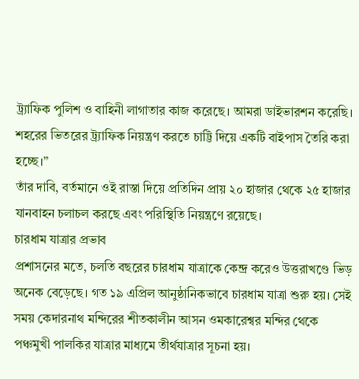ট্র্যাফিক পুলিশ ও বাহিনী লাগাতার কাজ করেছে। আমরা ডাইভারশন করেছি। শহরের ভিতরের ট্র্যাফিক নিয়ন্ত্রণ করতে চাট্টি দিয়ে একটি বাইপাস তৈরি করা হচ্ছে।”
তাঁর দাবি, বর্তমানে ওই রাস্তা দিয়ে প্রতিদিন প্রায় ২০ হাজার থেকে ২৫ হাজার যানবাহন চলাচল করছে এবং পরিস্থিতি নিয়ন্ত্রণে রয়েছে।
চারধাম যাত্রার প্রভাব
প্রশাসনের মতে, চলতি বছরের চারধাম যাত্রাকে কেন্দ্র করেও উত্তরাখণ্ডে ভিড় অনেক বেড়েছে। গত ১৯ এপ্রিল আনুষ্ঠানিকভাবে চারধাম যাত্রা শুরু হয়। সেই সময় কেদারনাথ মন্দিরের শীতকালীন আসন ওমকারেশ্বর মন্দির থেকে পঞ্চমুখী পালকির যাত্রার মাধ্যমে তীর্থযাত্রার সূচনা হয়।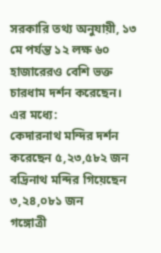সরকারি তথ্য অনুযায়ী, ১৩ মে পর্যন্ত ১২ লক্ষ ৬০ হাজারেরও বেশি ভক্ত চারধাম দর্শন করেছেন।
এর মধ্যে:
কেদারনাথ মন্দির দর্শন করেছেন ৫,২৩,৫৮২ জন
বদ্রিনাথ মন্দির গিয়েছেন ৩,২৪,০৮১ জন
গঙ্গোত্রী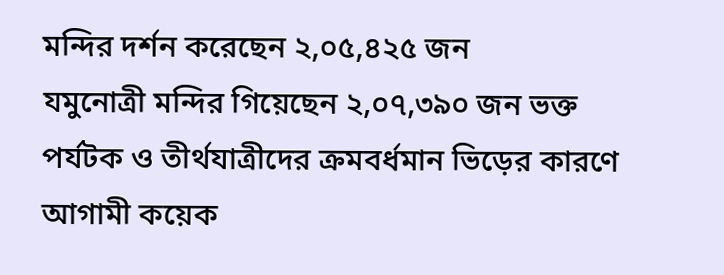মন্দির দর্শন করেছেন ২,০৫,৪২৫ জন
যমুনোত্রী মন্দির গিয়েছেন ২,০৭,৩৯০ জন ভক্ত
পর্যটক ও তীর্থযাত্রীদের ক্রমবর্ধমান ভিড়ের কারণে আগামী কয়েক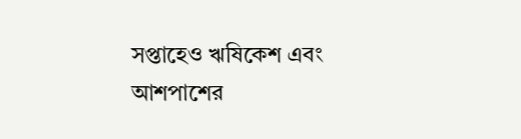সপ্তাহেও ঋষিকেশ এবং আশপাশের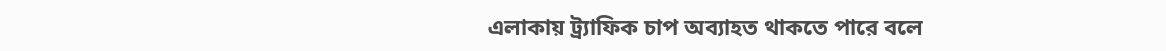এলাকায় ট্র্যাফিক চাপ অব্যাহত থাকতে পারে বলে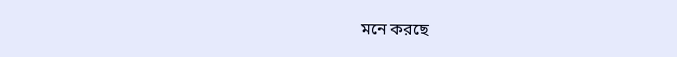মনে করছে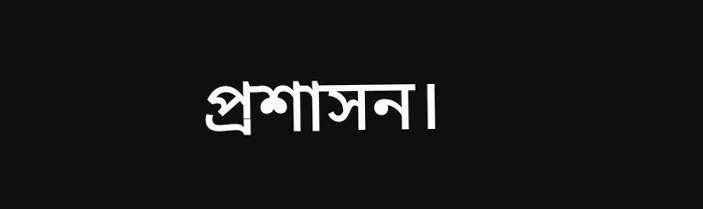প্রশাসন।